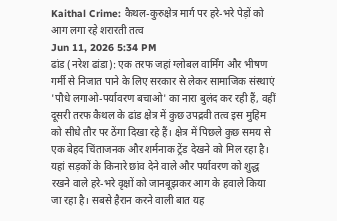Kaithal Crime: कैथल-कुरुक्षेत्र मार्ग पर हरे-भरे पेड़ों को आग लगा रहे शरारती तत्व
Jun 11, 2026 5:34 PM
ढांड (नरेश ढांडा): एक तरफ जहां ग्लोबल वार्मिंग और भीषण गर्मी से निजात पाने के लिए सरकार से लेकर सामाजिक संस्थाएं 'पौधे लगाओ-पर्यावरण बचाओ' का नारा बुलंद कर रही हैं, वहीं दूसरी तरफ कैथल के ढांड क्षेत्र में कुछ उपद्रवी तत्व इस मुहिम को सीधे तौर पर ठेंगा दिखा रहे हैं। क्षेत्र में पिछले कुछ समय से एक बेहद चिंताजनक और शर्मनाक ट्रेंड देखने को मिल रहा है। यहां सड़कों के किनारे छांव देने वाले और पर्यावरण को शुद्ध रखने वाले हरे-भरे वृक्षों को जानबूझकर आग के हवाले किया जा रहा है। सबसे हैरान करने वाली बात यह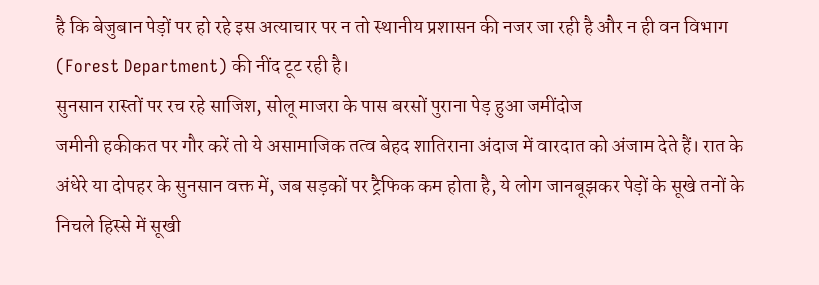है कि बेजुबान पेड़ों पर हो रहे इस अत्याचार पर न तो स्थानीय प्रशासन की नजर जा रही है और न ही वन विभाग (Forest Department) की नींद टूट रही है।
सुनसान रास्तों पर रच रहे साजिश, सोलू माजरा के पास बरसों पुराना पेड़ हुआ जमींदोज
जमीनी हकीकत पर गौर करें तो ये असामाजिक तत्व बेहद शातिराना अंदाज में वारदात को अंजाम देते हैं। रात के अंधेरे या दोपहर के सुनसान वक्त में, जब सड़कों पर ट्रैफिक कम होता है, ये लोग जानबूझकर पेड़ों के सूखे तनों के निचले हिस्से में सूखी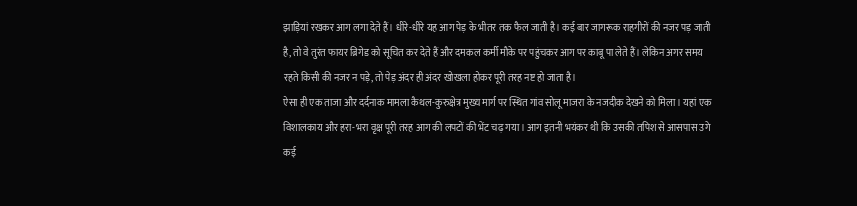झाड़ियां रखकर आग लगा देते हैं। धीरे-धीरे यह आग पेड़ के भीतर तक फैल जाती है। कई बार जागरूक राहगीरों की नजर पड़ जाती है, तो वे तुरंत फायर ब्रिगेड को सूचित कर देते हैं और दमकल कर्मी मौके पर पहुंचकर आग पर काबू पा लेते हैं। लेकिन अगर समय रहते किसी की नजर न पड़े, तो पेड़ अंदर ही अंदर खोखला होकर पूरी तरह नष्ट हो जाता है।
ऐसा ही एक ताजा और दर्दनाक मामला कैथल-कुरुक्षेत्र मुख्य मार्ग पर स्थित गांव सोलू माजरा के नजदीक देखने को मिला। यहां एक विशालकाय और हरा-भरा वृक्ष पूरी तरह आग की लपटों की भेंट चढ़ गया। आग इतनी भयंकर थी कि उसकी तपिश से आसपास उगे कई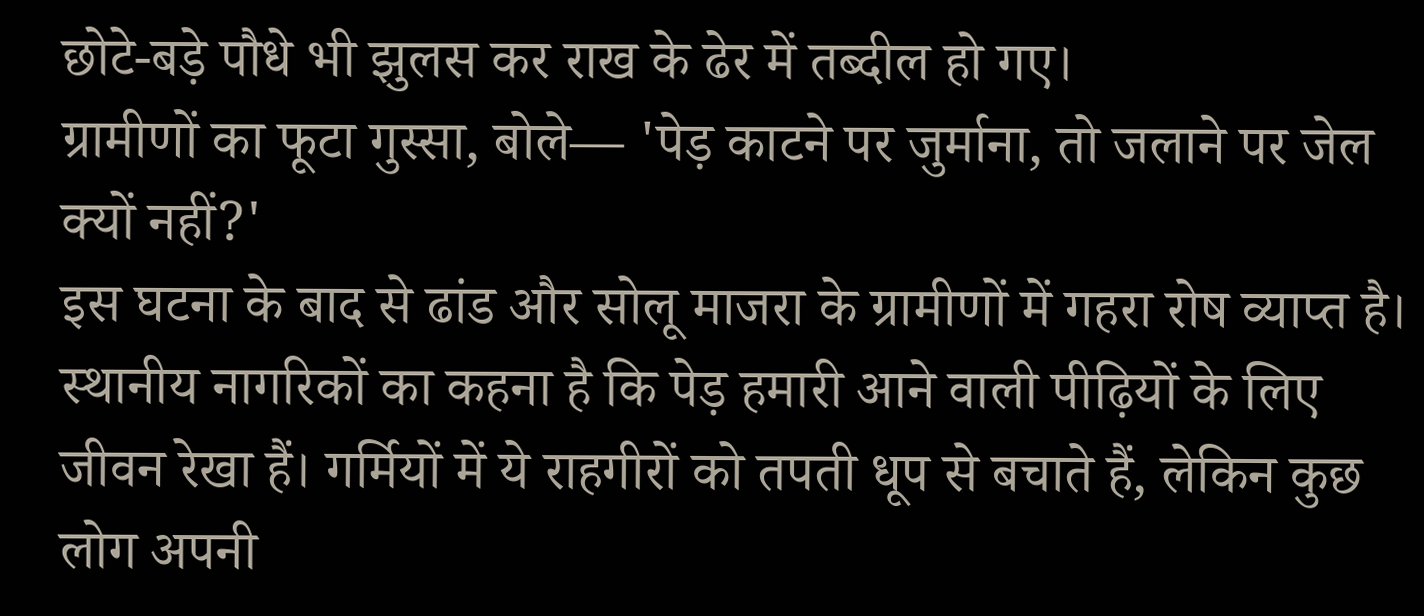छोटे-बड़े पौधे भी झुलस कर राख के ढेर में तब्दील हो गए।
ग्रामीणों का फूटा गुस्सा, बोले— 'पेड़ काटने पर जुर्माना, तो जलाने पर जेल क्यों नहीं?'
इस घटना के बाद से ढांड और सोलू माजरा के ग्रामीणों में गहरा रोष व्याप्त है। स्थानीय नागरिकों का कहना है कि पेड़ हमारी आने वाली पीढ़ियों के लिए जीवन रेखा हैं। गर्मियों में ये राहगीरों को तपती धूप से बचाते हैं, लेकिन कुछ लोग अपनी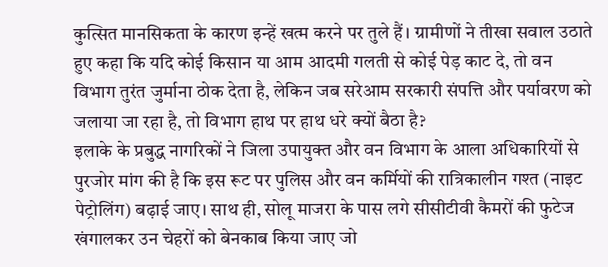कुत्सित मानसिकता के कारण इन्हें खत्म करने पर तुले हैं। ग्रामीणों ने तीखा सवाल उठाते हुए कहा कि यदि कोई किसान या आम आदमी गलती से कोई पेड़ काट दे, तो वन विभाग तुरंत जुर्माना ठोक देता है, लेकिन जब सरेआम सरकारी संपत्ति और पर्यावरण को जलाया जा रहा है, तो विभाग हाथ पर हाथ धरे क्यों बैठा है?
इलाके के प्रबुद्ध नागरिकों ने जिला उपायुक्त और वन विभाग के आला अधिकारियों से पुरजोर मांग की है कि इस रूट पर पुलिस और वन कर्मियों की रात्रिकालीन गश्त (नाइट पेट्रोलिंग) बढ़ाई जाए। साथ ही, सोलू माजरा के पास लगे सीसीटीवी कैमरों की फुटेज खंगालकर उन चेहरों को बेनकाब किया जाए जो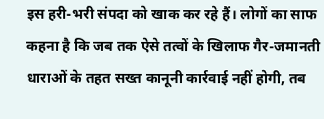इस हरी-भरी संपदा को खाक कर रहे हैं। लोगों का साफ कहना है कि जब तक ऐसे तत्वों के खिलाफ गैर-जमानती धाराओं के तहत सख्त कानूनी कार्रवाई नहीं होगी, तब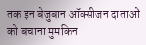तक इन बेजुबान ऑक्सीजन दाताओं को बचाना मुमकिन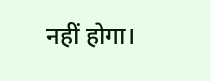नहीं होगा।